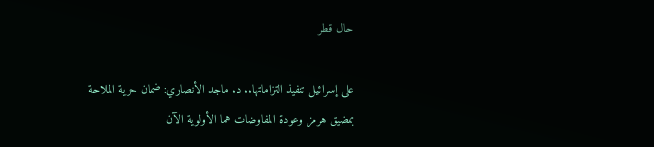حال قطر

على إسرائيل تنفيذ التزاماتها.. د. ماجد الأنصاري: ضمان حرية الملاحة بمضيق هرمز وعودة المفاوضات هما الأولوية الآن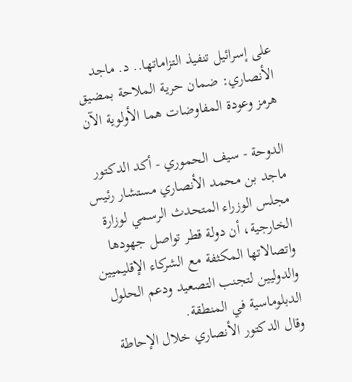على إسرائيل تنفيذ التزاماتها.. د. ماجد الأنصاري: ضمان حرية الملاحة بمضيق هرمز وعودة المفاوضات هما الأولوية الآن

الدوحة - سيف الحموري - أكد الدكتور ماجد بن محمد الأنصاري مستشار رئيس مجلس الوزراء المتحدث الرسمي لوزارة الخارجية، أن دولة قطر تواصل جهودها واتصالاتها المكثفة مع الشركاء الإقليميين والدوليين لتجنب التصعيد ودعم الحلول الدبلوماسية في المنطقة.
وقال الدكتور الأنصاري خلال الإحاطة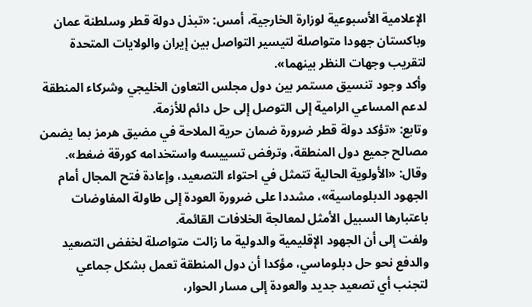الإعلامية الأسبوعية لوزارة الخارجية، أمس: «تبذل دولة قطر وسلطنة عمان وباكستان جهودا متواصلة لتيسير التواصل بين إيران والولايات المتحدة لتقريب وجهات النظر بينهما».
وأكد وجود تنسيق مستمر بين دول مجلس التعاون الخليجي وشركاء المنطقة لدعم المساعي الرامية إلى التوصل إلى حل دائم للأزمة.
وتابع: «تؤكد دولة قطر ضرورة ضمان حرية الملاحة في مضيق هرمز بما يضمن مصالح جميع دول المنطقة، وترفض تسييسه واستخدامه كورقة ضغط».
وقال: «الأولوية الحالية تتمثل في احتواء التصعيد، وإعادة فتح المجال أمام الجهود الدبلوماسية»، مشددا على ضرورة العودة إلى طاولة المفاوضات باعتبارها السبيل الأمثل لمعالجة الخلافات القائمة.
ولفت إلى أن الجهود الإقليمية والدولية ما زالت متواصلة لخفض التصعيد والدفع نحو حل دبلوماسي، مؤكدا أن دول المنطقة تعمل بشكل جماعي لتجنب أي تصعيد جديد والعودة إلى مسار الحوار،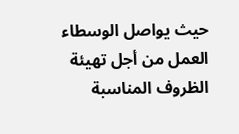حيث يواصل الوسطاء العمل من أجل تهيئة الظروف المناسبة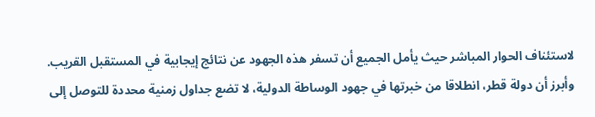لاستئناف الحوار المباشر حيث يأمل الجميع أن تسفر هذه الجهود عن نتائج إيجابية في المستقبل القريب.
وأبرز أن دولة قطر، انطلاقا من خبرتها في جهود الوساطة الدولية، لا تضع جداول زمنية محددة للتوصل إلى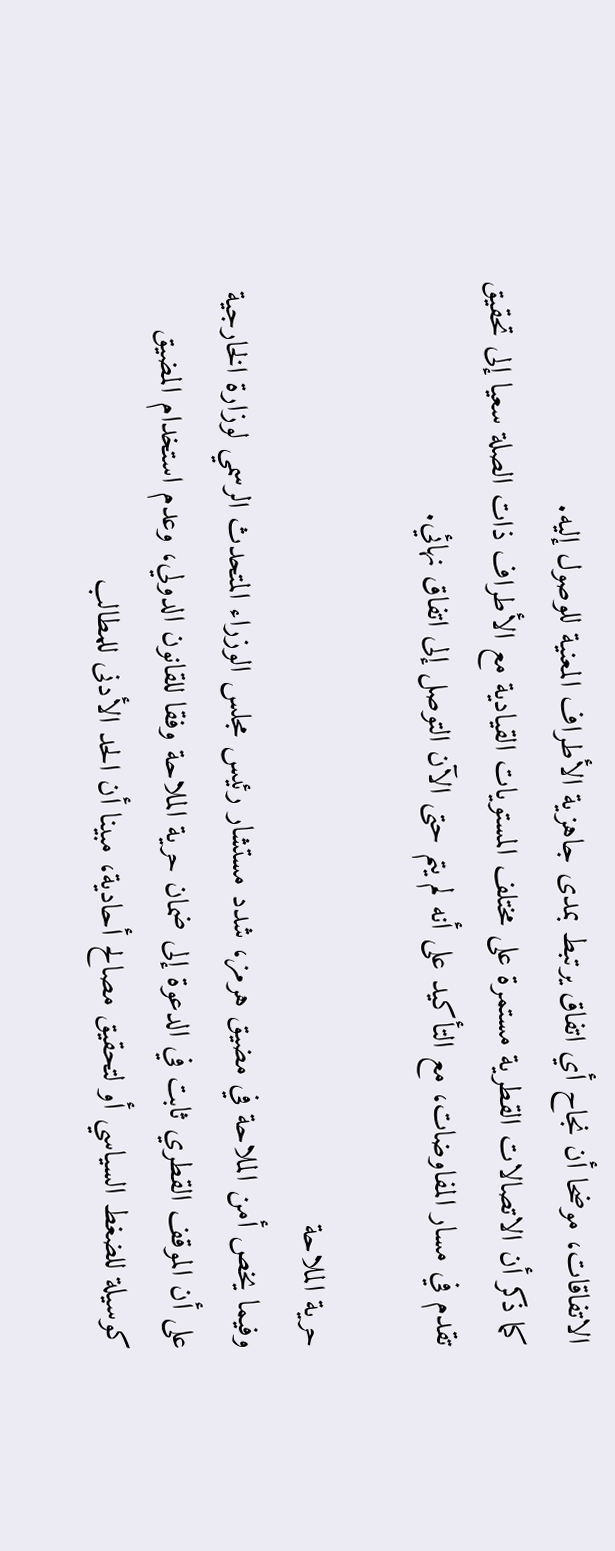الاتفاقات، موضحا أن نجاح أي اتفاق يرتبط بمدى جاهزية الأطراف المعنية للوصول إليه.
كما ذكر أن الاتصالات القطرية مستمرة على مختلف المستويات القيادية مع الأطراف ذات الصلة سعيا إلى تحقيق تقدم في مسار المفاوضات، مع التأكيد على أنه لم يتم حتى الآن التوصل إلى اتفاق نهائي.

حرية الملاحة
وفيما يخص أمن الملاحة في مضيق هرمز، شدد مستشار رئيس مجلس الوزراء المتحدث الرسمي لوزارة الخارجية على أن الموقف القطري ثابت في الدعوة إلى ضمان حرية الملاحة وفقا للقانون الدولي، وعدم استخدام المضيق كوسيلة للضغط السياسي أو لتحقيق مصالح أحادية، مبينا أن الحد الأدنى للمطالب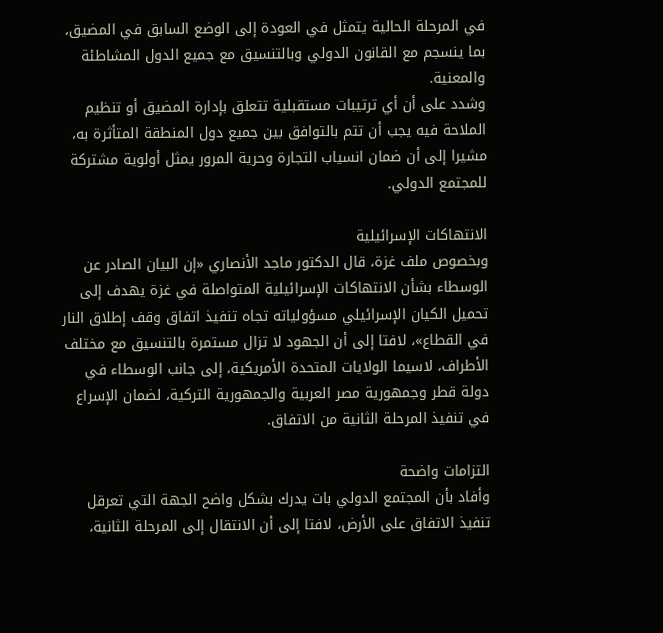في المرحلة الحالية يتمثل في العودة إلى الوضع السابق في المضيق، بما ينسجم مع القانون الدولي وبالتنسيق مع جميع الدول المشاطئة والمعنية.
وشدد على أن أي ترتيبات مستقبلية تتعلق بإدارة المضيق أو تنظيم الملاحة فيه يجب أن تتم بالتوافق بين جميع دول المنطقة المتأثرة به، مشيرا إلى أن ضمان انسياب التجارة وحرية المرور يمثل أولوية مشتركة للمجتمع الدولي.

الانتهاكات الإسرائيلية
وبخصوص ملف غزة، قال الدكتور ماجد الأنصاري «إن البيان الصادر عن الوسطاء بشأن الانتهاكات الإسرائيلية المتواصلة في غزة يهدف إلى تحميل الكيان الإسرائيلي مسؤولياته تجاه تنفيذ اتفاق وقف إطلاق النار في القطاع»، لافتا إلى أن الجهود لا تزال مستمرة بالتنسيق مع مختلف الأطراف، لاسيما الولايات المتحدة الأمريكية، إلى جانب الوسطاء في دولة قطر وجمهورية مصر العربية والجمهورية التركية، لضمان الإسراع في تنفيذ المرحلة الثانية من الاتفاق.

التزامات واضحة
وأفاد بأن المجتمع الدولي بات يدرك بشكل واضح الجهة التي تعرقل تنفيذ الاتفاق على الأرض، لافتا إلى أن الانتقال إلى المرحلة الثانية،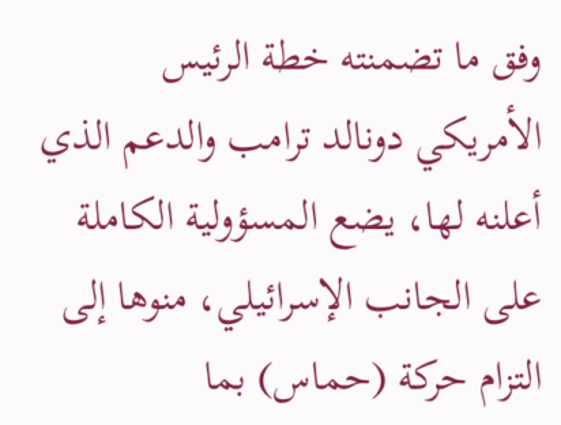وفق ما تضمنته خطة الرئيس الأمريكي دونالد ترامب والدعم الذي أعلنه لها، يضع المسؤولية الكاملة على الجانب الإسرائيلي، منوها إلى التزام حركة (حماس) بما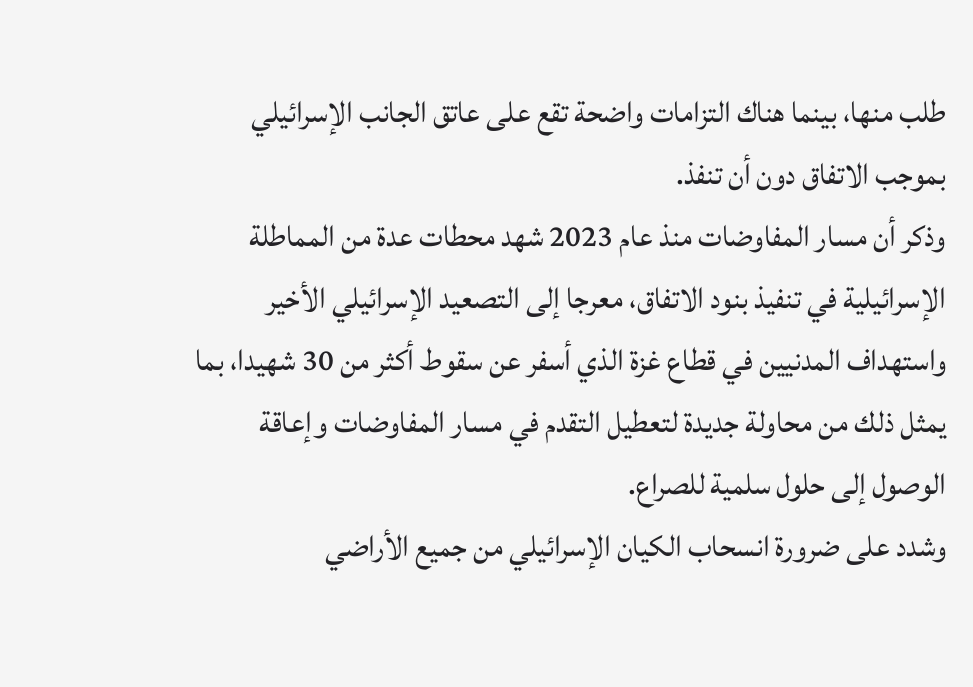طلب منها، بينما هناك التزامات واضحة تقع على عاتق الجانب الإسرائيلي بموجب الاتفاق دون أن تنفذ.
وذكر أن مسار المفاوضات منذ عام 2023 شهد محطات عدة من المماطلة الإسرائيلية في تنفيذ بنود الاتفاق، معرجا إلى التصعيد الإسرائيلي الأخير واستهداف المدنيين في قطاع غزة الذي أسفر عن سقوط أكثر من 30 شهيدا، بما يمثل ذلك من محاولة جديدة لتعطيل التقدم في مسار المفاوضات وإعاقة الوصول إلى حلول سلمية للصراع.
وشدد على ضرورة انسحاب الكيان الإسرائيلي من جميع الأراضي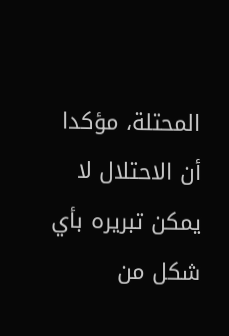المحتلة، مؤكدا أن الاحتلال لا يمكن تبريره بأي شكل من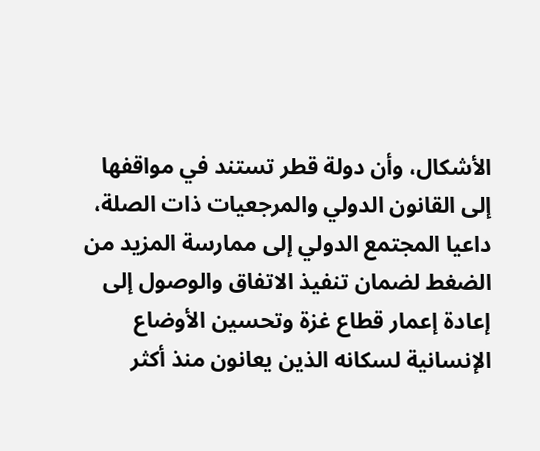الأشكال، وأن دولة قطر تستند في مواقفها إلى القانون الدولي والمرجعيات ذات الصلة، داعيا المجتمع الدولي إلى ممارسة المزيد من الضغط لضمان تنفيذ الاتفاق والوصول إلى إعادة إعمار قطاع غزة وتحسين الأوضاع الإنسانية لسكانه الذين يعانون منذ أكثر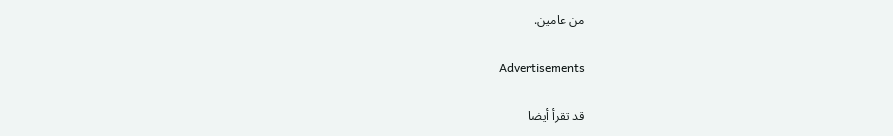من عامين.

Advertisements

قد تقرأ أيضا